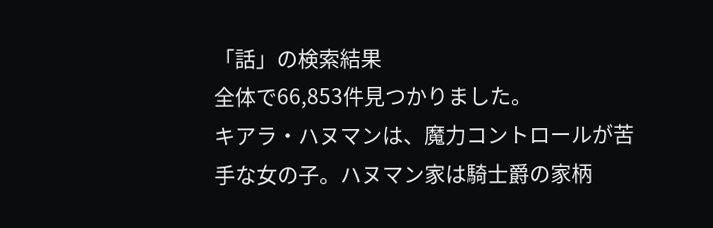「話」の検索結果
全体で66,853件見つかりました。
キアラ・ハヌマンは、魔力コントロールが苦手な女の子。ハヌマン家は騎士爵の家柄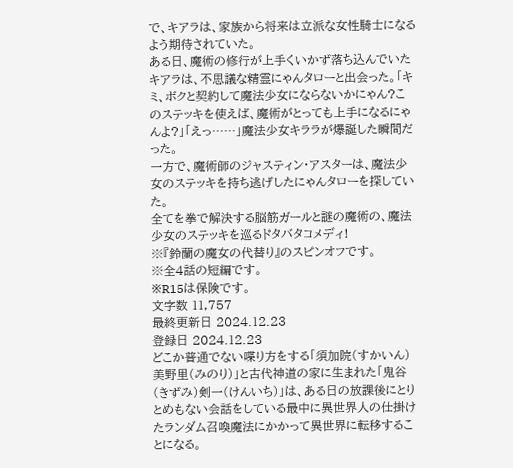で、キアラは、家族から将来は立派な女性騎士になるよう期待されていた。
ある日、魔術の修行が上手くいかず落ち込んでいたキアラは、不思議な精霊にゃんタローと出会った。「キミ、ボクと契約して魔法少女にならないかにゃん?このステッキを使えば、魔術がとっても上手になるにゃんよ?」「えっ……」魔法少女キララが爆誕した瞬間だった。
一方で、魔術師のジャスティン・アスターは、魔法少女のステッキを持ち逃げしたにゃんタローを探していた。
全てを拳で解決する脳筋ガールと謎の魔術の、魔法少女のステッキを巡るドタバタコメディ!
※『鈴蘭の魔女の代替り』のスピンオフです。
※全4話の短編です。
※R15は保険です。
文字数 11,757
最終更新日 2024.12.23
登録日 2024.12.23
どこか普通でない喋り方をする「須加院(すかいん)美野里(みのり)」と古代神道の家に生まれた「鬼谷(きずみ)剣一(けんいち)」は、ある日の放課後にとりとめもない会話をしている最中に異世界人の仕掛けたランダム召喚魔法にかかって異世界に転移することになる。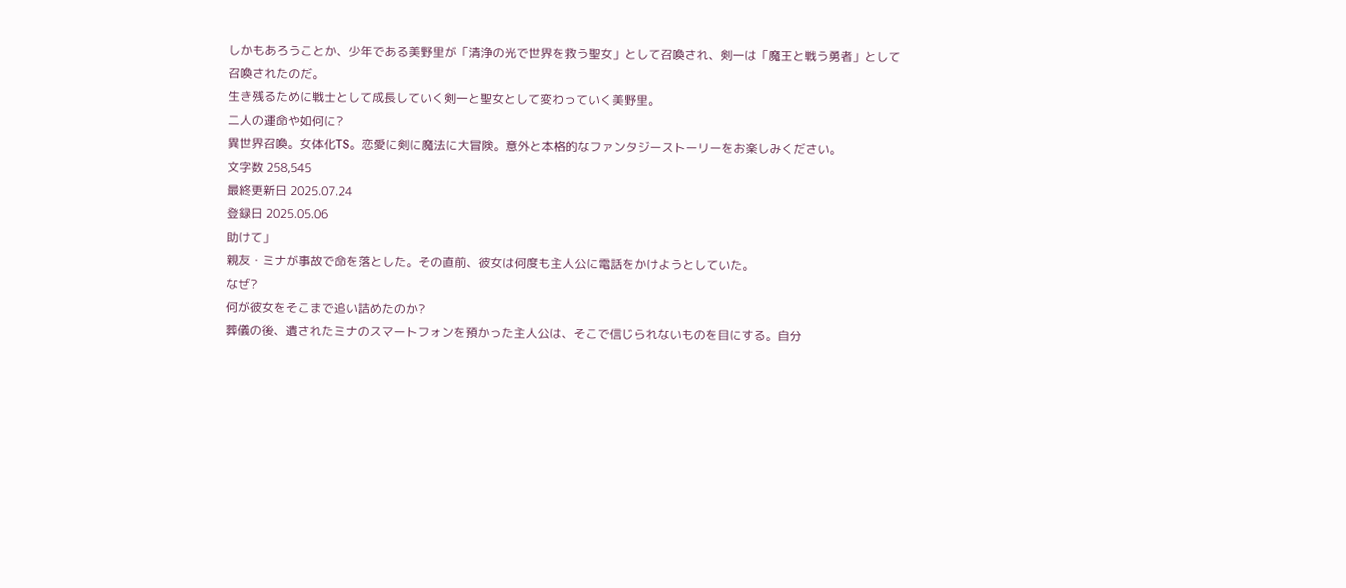しかもあろうことか、少年である美野里が「清浄の光で世界を救う聖女」として召喚され、剣一は「魔王と戦う勇者」として召喚されたのだ。
生き残るために戦士として成長していく剣一と聖女として変わっていく美野里。
二人の運命や如何に?
異世界召喚。女体化TS。恋愛に剣に魔法に大冒険。意外と本格的なファンタジーストーリーをお楽しみください。
文字数 258,545
最終更新日 2025.07.24
登録日 2025.05.06
助けて」
親友・ミナが事故で命を落とした。その直前、彼女は何度も主人公に電話をかけようとしていた。
なぜ?
何が彼女をそこまで追い詰めたのか?
葬儀の後、遺されたミナのスマートフォンを預かった主人公は、そこで信じられないものを目にする。自分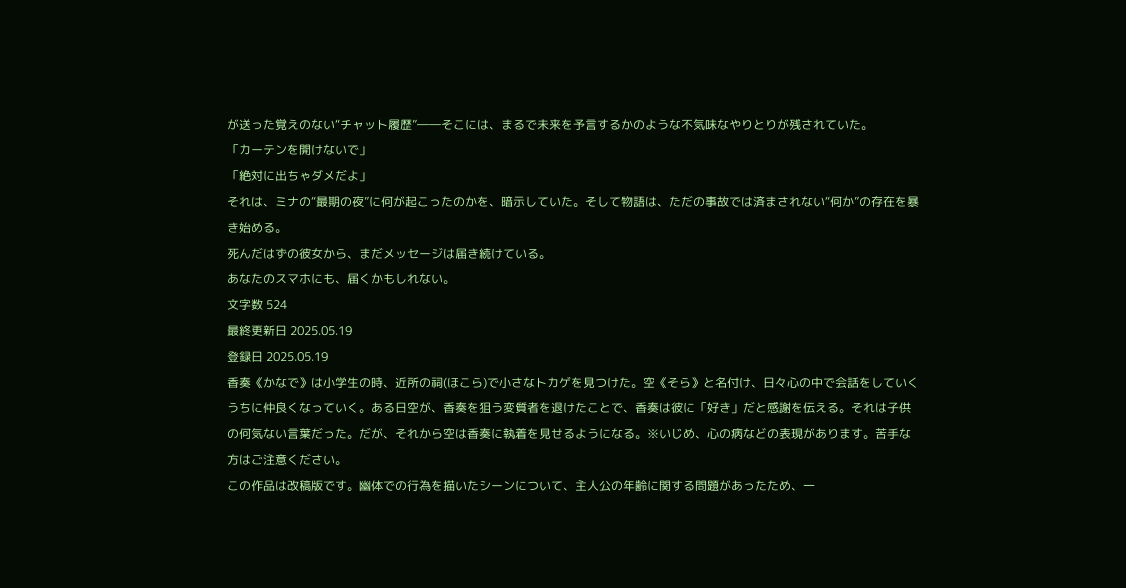が送った覚えのない“チャット履歴”――そこには、まるで未来を予言するかのような不気味なやりとりが残されていた。
「カーテンを開けないで」
「絶対に出ちゃダメだよ」
それは、ミナの“最期の夜”に何が起こったのかを、暗示していた。そして物語は、ただの事故では済まされない“何か”の存在を暴き始める。
死んだはずの彼女から、まだメッセージは届き続けている。
あなたのスマホにも、届くかもしれない。
文字数 524
最終更新日 2025.05.19
登録日 2025.05.19
香奏《かなで》は小学生の時、近所の祠(ほこら)で小さなトカゲを見つけた。空《そら》と名付け、日々心の中で会話をしていくうちに仲良くなっていく。ある日空が、香奏を狙う変質者を退けたことで、香奏は彼に「好き」だと感謝を伝える。それは子供の何気ない言葉だった。だが、それから空は香奏に執着を見せるようになる。※いじめ、心の病などの表現があります。苦手な方はご注意ください。
この作品は改稿版です。幽体での行為を描いたシーンについて、主人公の年齢に関する問題があったため、一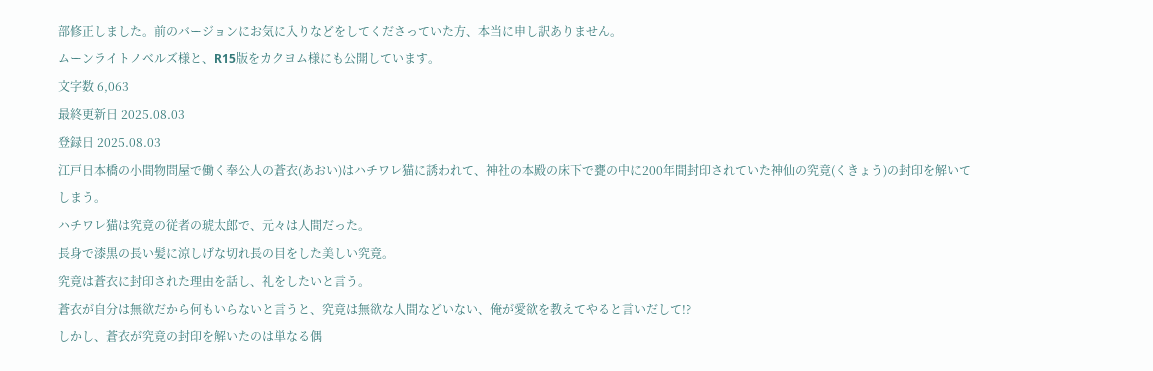部修正しました。前のバージョンにお気に入りなどをしてくださっていた方、本当に申し訳ありません。
ムーンライトノベルズ様と、R15版をカクヨム様にも公開しています。
文字数 6,063
最終更新日 2025.08.03
登録日 2025.08.03
江戸日本橋の小間物問屋で働く奉公人の蒼衣(あおい)はハチワレ猫に誘われて、神社の本殿の床下で甕の中に200年間封印されていた神仙の究竟(くきょう)の封印を解いてしまう。
ハチワレ猫は究竟の従者の琥太郎で、元々は人間だった。
長身で漆黒の長い髪に涼しげな切れ長の目をした美しい究竟。
究竟は蒼衣に封印された理由を話し、礼をしたいと言う。
蒼衣が自分は無欲だから何もいらないと言うと、究竟は無欲な人間などいない、俺が愛欲を教えてやると言いだして!?
しかし、蒼衣が究竟の封印を解いたのは単なる偶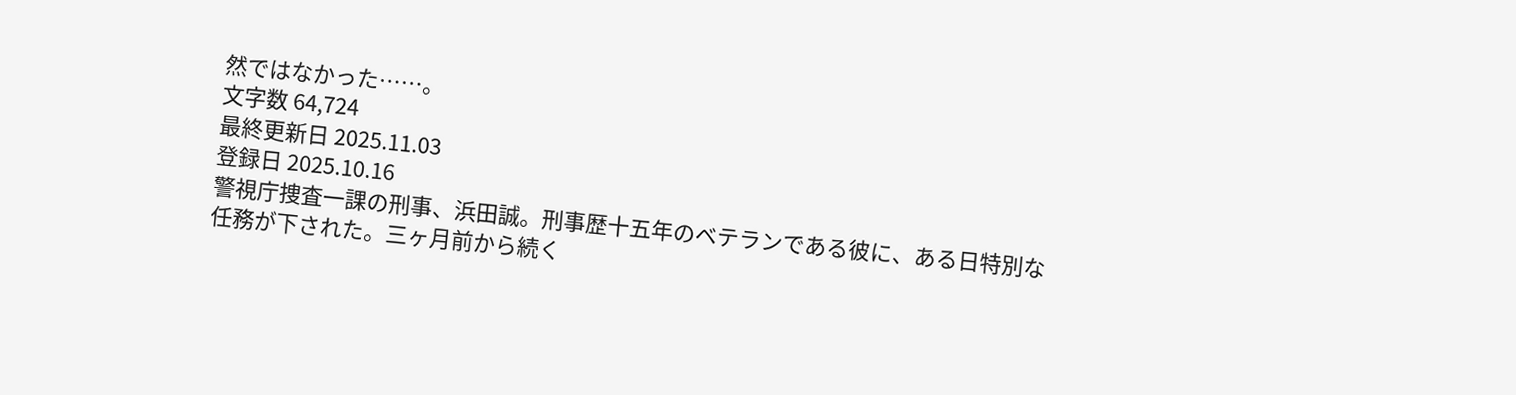然ではなかった……。
文字数 64,724
最終更新日 2025.11.03
登録日 2025.10.16
警視庁捜査一課の刑事、浜田誠。刑事歴十五年のベテランである彼に、ある日特別な任務が下された。三ヶ月前から続く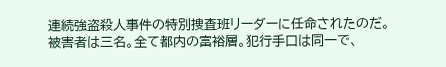連続強盗殺人事件の特別捜査班リーダーに任命されたのだ。
被害者は三名。全て都内の富裕層。犯行手口は同一で、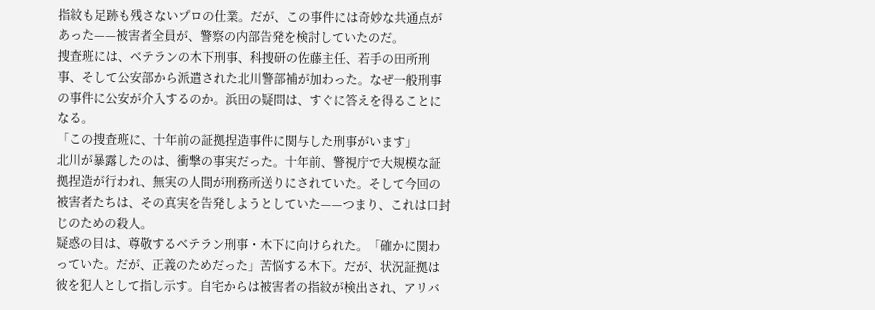指紋も足跡も残さないプロの仕業。だが、この事件には奇妙な共通点があった——被害者全員が、警察の内部告発を検討していたのだ。
捜査班には、ベテランの木下刑事、科捜研の佐藤主任、若手の田所刑事、そして公安部から派遣された北川警部補が加わった。なぜ一般刑事の事件に公安が介入するのか。浜田の疑問は、すぐに答えを得ることになる。
「この捜査班に、十年前の証拠捏造事件に関与した刑事がいます」
北川が暴露したのは、衝撃の事実だった。十年前、警視庁で大規模な証拠捏造が行われ、無実の人間が刑務所送りにされていた。そして今回の被害者たちは、その真実を告発しようとしていた——つまり、これは口封じのための殺人。
疑惑の目は、尊敬するベテラン刑事・木下に向けられた。「確かに関わっていた。だが、正義のためだった」苦悩する木下。だが、状況証拠は彼を犯人として指し示す。自宅からは被害者の指紋が検出され、アリバ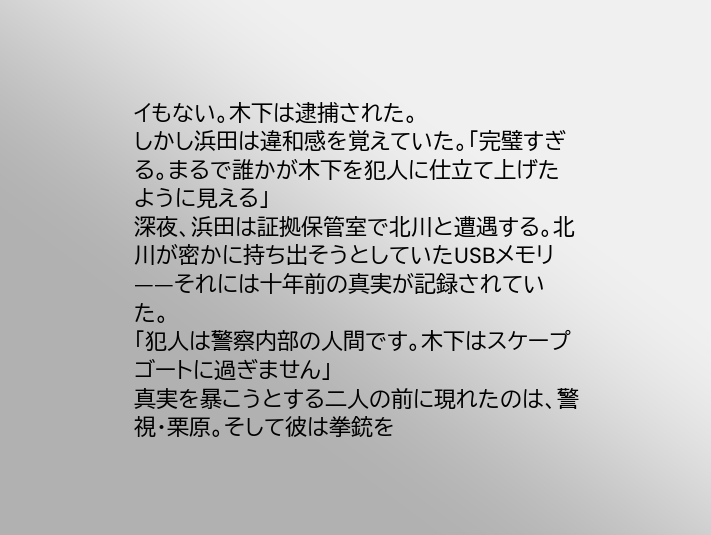イもない。木下は逮捕された。
しかし浜田は違和感を覚えていた。「完璧すぎる。まるで誰かが木下を犯人に仕立て上げたように見える」
深夜、浜田は証拠保管室で北川と遭遇する。北川が密かに持ち出そうとしていたUSBメモリ——それには十年前の真実が記録されていた。
「犯人は警察内部の人間です。木下はスケープゴートに過ぎません」
真実を暴こうとする二人の前に現れたのは、警視・栗原。そして彼は拳銃を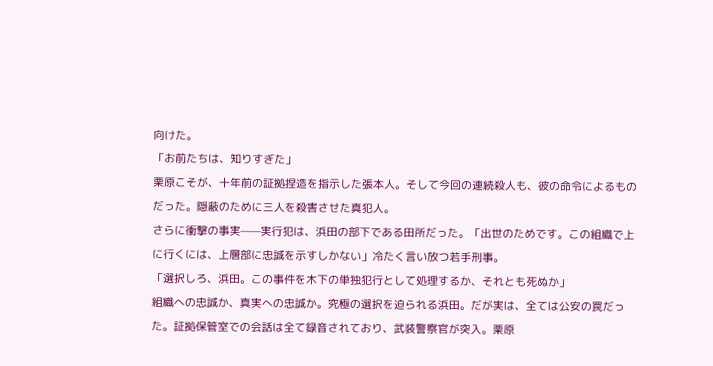向けた。
「お前たちは、知りすぎた」
栗原こそが、十年前の証拠捏造を指示した張本人。そして今回の連続殺人も、彼の命令によるものだった。隠蔽のために三人を殺害させた真犯人。
さらに衝撃の事実——実行犯は、浜田の部下である田所だった。「出世のためです。この組織で上に行くには、上層部に忠誠を示すしかない」冷たく言い放つ若手刑事。
「選択しろ、浜田。この事件を木下の単独犯行として処理するか、それとも死ぬか」
組織への忠誠か、真実への忠誠か。究極の選択を迫られる浜田。だが実は、全ては公安の罠だった。証拠保管室での会話は全て録音されており、武装警察官が突入。栗原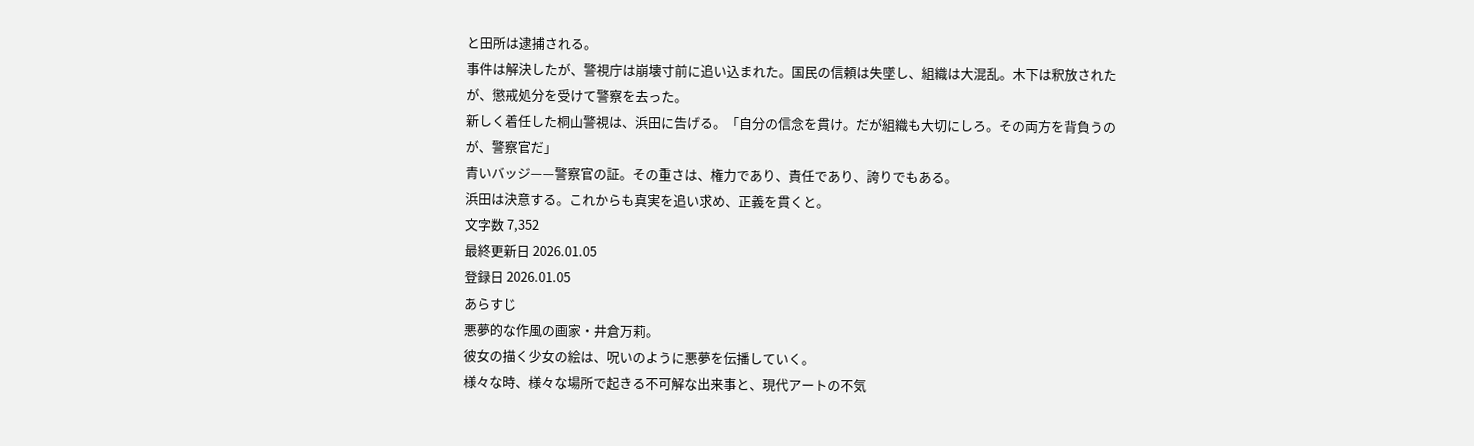と田所は逮捕される。
事件は解決したが、警視庁は崩壊寸前に追い込まれた。国民の信頼は失墜し、組織は大混乱。木下は釈放されたが、懲戒処分を受けて警察を去った。
新しく着任した桐山警視は、浜田に告げる。「自分の信念を貫け。だが組織も大切にしろ。その両方を背負うのが、警察官だ」
青いバッジ——警察官の証。その重さは、権力であり、責任であり、誇りでもある。
浜田は決意する。これからも真実を追い求め、正義を貫くと。
文字数 7,352
最終更新日 2026.01.05
登録日 2026.01.05
あらすじ
悪夢的な作風の画家・井倉万莉。
彼女の描く少女の絵は、呪いのように悪夢を伝播していく。
様々な時、様々な場所で起きる不可解な出来事と、現代アートの不気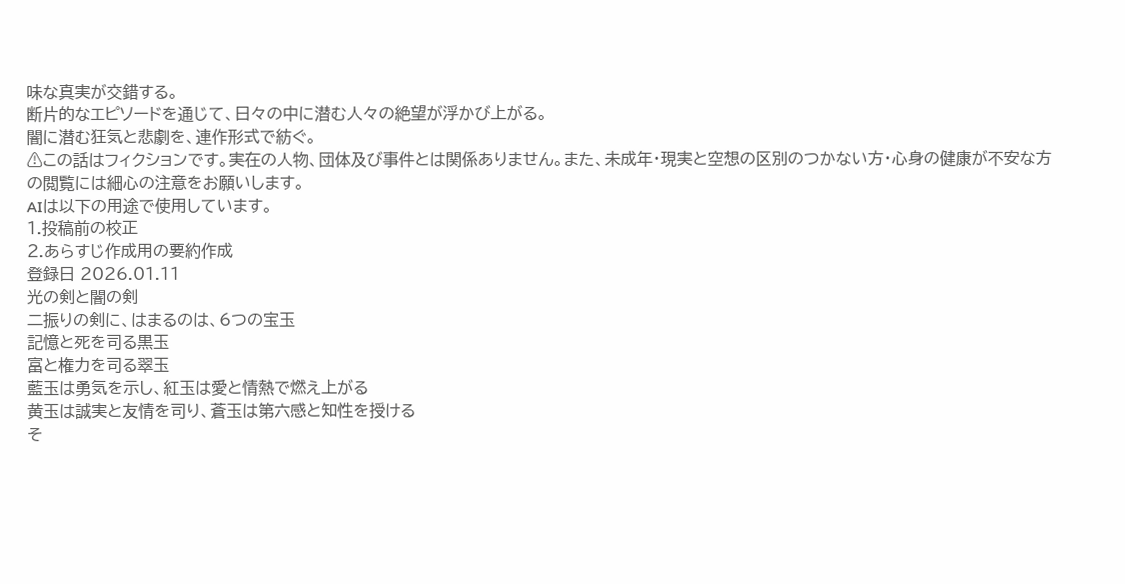味な真実が交錯する。
断片的なエピソードを通じて、日々の中に潜む人々の絶望が浮かび上がる。
闇に潜む狂気と悲劇を、連作形式で紡ぐ。
⚠この話はフィクションです。実在の人物、団体及び事件とは関係ありません。また、未成年・現実と空想の区別のつかない方・心身の健康が不安な方の閲覧には細心の注意をお願いします。
AIは以下の用途で使用しています。
1.投稿前の校正
2.あらすじ作成用の要約作成
登録日 2026.01.11
光の剣と闇の剣
二振りの剣に、はまるのは、6つの宝玉
記憶と死を司る黒玉
富と権力を司る翠玉
藍玉は勇気を示し、紅玉は愛と情熱で燃え上がる
黄玉は誠実と友情を司り、蒼玉は第六感と知性を授ける
そ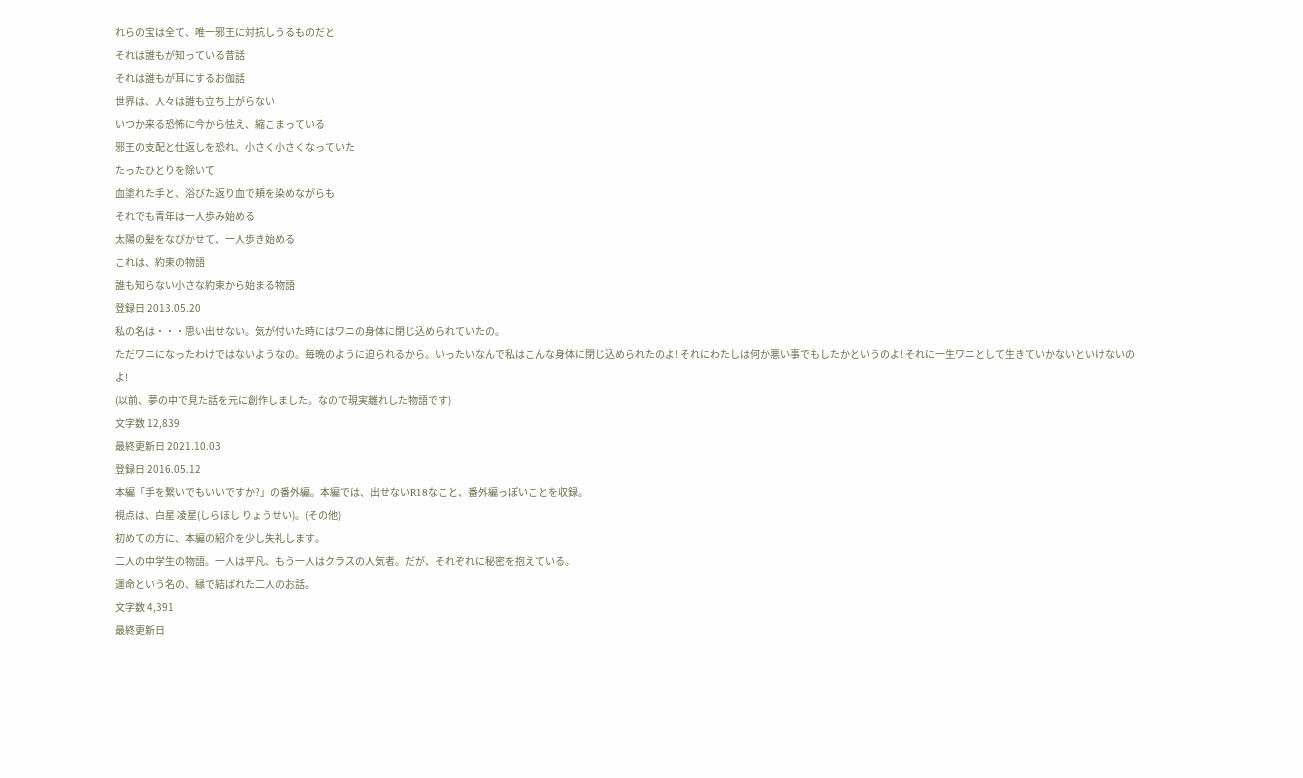れらの宝は全て、唯一邪王に対抗しうるものだと
それは誰もが知っている昔話
それは誰もが耳にするお伽話
世界は、人々は誰も立ち上がらない
いつか来る恐怖に今から怯え、縮こまっている
邪王の支配と仕返しを恐れ、小さく小さくなっていた
たったひとりを除いて
血塗れた手と、浴びた返り血で頬を染めながらも
それでも青年は一人歩み始める
太陽の髪をなびかせて、一人歩き始める
これは、約束の物語
誰も知らない小さな約束から始まる物語
登録日 2013.05.20
私の名は・・・思い出せない。気が付いた時にはワニの身体に閉じ込められていたの。
ただワニになったわけではないようなの。毎晩のように迫られるから。いったいなんで私はこんな身体に閉じ込められたのよ! それにわたしは何か悪い事でもしたかというのよ! それに一生ワニとして生きていかないといけないのよ!
(以前、夢の中で見た話を元に創作しました。なので現実離れした物語です)
文字数 12,839
最終更新日 2021.10.03
登録日 2016.05.12
本編「手を繋いでもいいですか?」の番外編。本編では、出せないR18なこと、番外編っぽいことを収録。
視点は、白星 凌星(しらほし りょうせい)。(その他)
初めての方に、本編の紹介を少し失礼します。
二人の中学生の物語。一人は平凡、もう一人はクラスの人気者。だが、それぞれに秘密を抱えている。
運命という名の、縁で結ばれた二人のお話。
文字数 4,391
最終更新日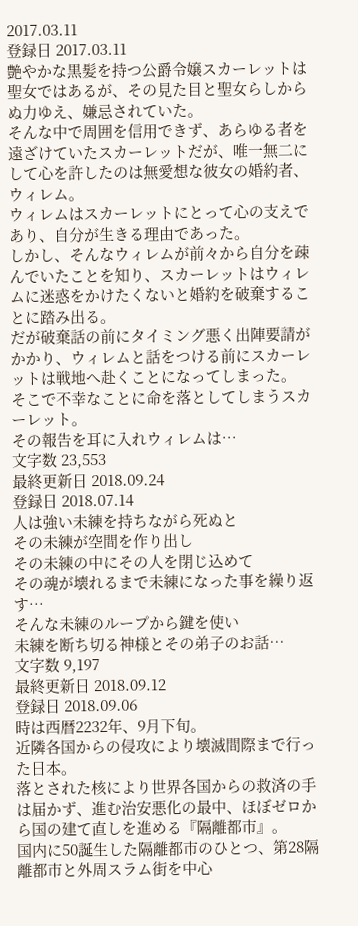2017.03.11
登録日 2017.03.11
艶やかな黒髪を持つ公爵令嬢スカーレットは聖女ではあるが、その見た目と聖女らしからぬ力ゆえ、嫌忌されていた。
そんな中で周囲を信用できず、あらゆる者を遠ざけていたスカーレットだが、唯一無二にして心を許したのは無愛想な彼女の婚約者、ウィレム。
ウィレムはスカーレットにとって心の支えであり、自分が生きる理由であった。
しかし、そんなウィレムが前々から自分を疎んでいたことを知り、スカーレットはウィレムに迷惑をかけたくないと婚約を破棄することに踏み出る。
だが破棄話の前にタイミング悪く出陣要請がかかり、ウィレムと話をつける前にスカーレットは戦地へ赴くことになってしまった。
そこで不幸なことに命を落としてしまうスカーレット。
その報告を耳に入れウィレムは…
文字数 23,553
最終更新日 2018.09.24
登録日 2018.07.14
人は強い未練を持ちながら死ぬと
その未練が空間を作り出し
その未練の中にその人を閉じ込めて
その魂が壊れるまで未練になった事を繰り返す…
そんな未練のループから鍵を使い
未練を断ち切る神様とその弟子のお話…
文字数 9,197
最終更新日 2018.09.12
登録日 2018.09.06
時は西暦2232年、9月下旬。
近隣各国からの侵攻により壊滅間際まで行った日本。
落とされた核により世界各国からの救済の手は届かず、進む治安悪化の最中、ほぼゼロから国の建て直しを進める『隔離都市』。
国内に50誕生した隔離都市のひとつ、第28隔離都市と外周スラム街を中心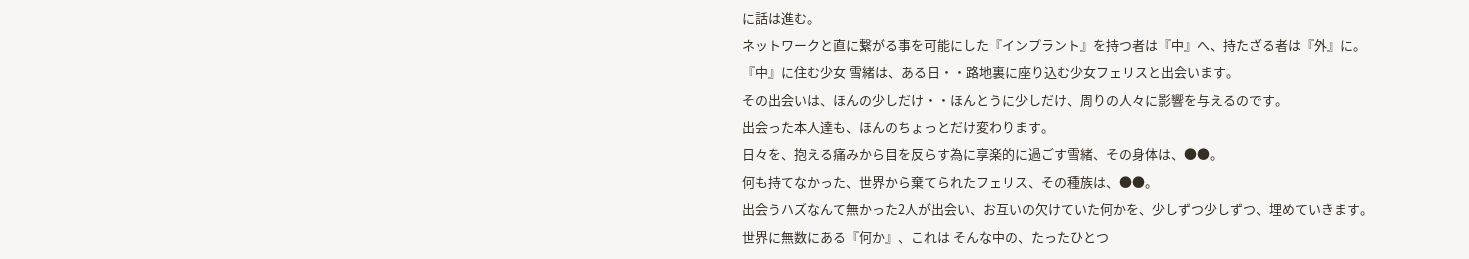に話は進む。
ネットワークと直に繋がる事を可能にした『インプラント』を持つ者は『中』へ、持たざる者は『外』に。
『中』に住む少女 雪緒は、ある日・・路地裏に座り込む少女フェリスと出会います。
その出会いは、ほんの少しだけ・・ほんとうに少しだけ、周りの人々に影響を与えるのです。
出会った本人達も、ほんのちょっとだけ変わります。
日々を、抱える痛みから目を反らす為に享楽的に過ごす雪緒、その身体は、●●。
何も持てなかった、世界から棄てられたフェリス、その種族は、●●。
出会うハズなんて無かった2人が出会い、お互いの欠けていた何かを、少しずつ少しずつ、埋めていきます。
世界に無数にある『何か』、これは そんな中の、たったひとつ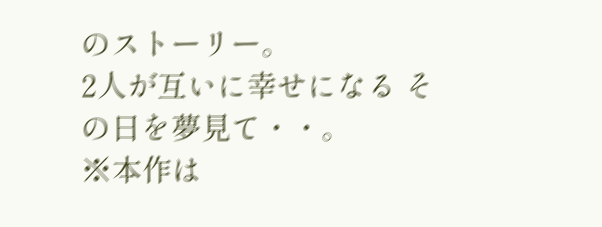のストーリー。
2人が互いに幸せになる その日を夢見て・・。
※本作は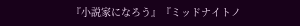『小説家になろう』『ミッドナイトノ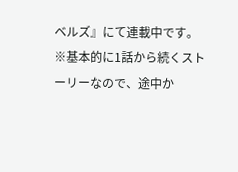ベルズ』にて連載中です。
※基本的に1話から続くストーリーなので、途中か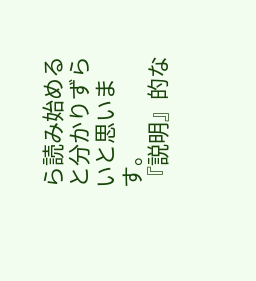ら読み始めると分かりずらいと思います。
『説明』的な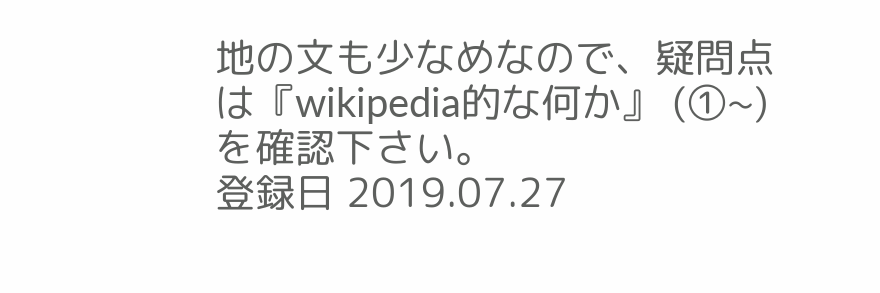地の文も少なめなので、疑問点は『wikipedia的な何か』 (①~)を確認下さい。
登録日 2019.07.27